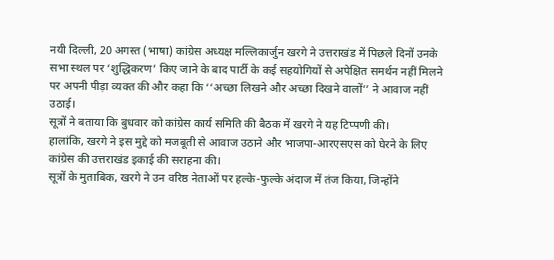नयी दिल्ली, 20 अगस्त (भाषा) कांग्रेस अध्यक्ष मल्लिकार्जुन खरगे ने उत्तराखंड में पिछले दिनों उनके सभा स्थल पर ‘शुद्धिकरण’ किए जाने के बाद पार्टी के कई सहयोगियों से अपेक्षित समर्थन नहीं मिलने पर अपनी पीड़ा व्यक्त की और कहा कि ‘‘अच्छा लिखने और अच्छा दिखने वालों’’ ने आवाज नहीं उठाई।
सूत्रों ने बताया कि बुधवार को कांग्रेस कार्य समिति की बैठक में खरगे ने यह टिप्पणी की।
हालांकि, खरगे ने इस मुद्दे को मजबूती से आवाज उठाने और भाजपा-आरएसएस को घेरने के लिए कांग्रेस की उत्तराखंड इकाई की सराहना की।
सूत्रों के मुताबिक, खरगे ने उन वरिष्ठ नेताओं पर हल्के-फुल्के अंदाज में तंज किया, जिन्होंने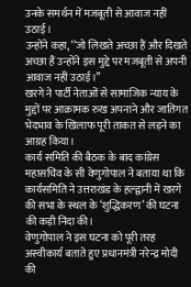उनके समर्थन में मजबूती से आवाज नहीं उठाई।
उन्होंने कहा, ‘‘जो लिखते अच्छा हैं और दिखते अच्छा हैं उन्होंने इस मुद्दे पर मजबूती से अपनी आवाज नहीं उठाई।’’
खरगे ने पार्टी नेताओं से सामाजिक न्याय के मुद्दों पर आक्रामक रुख अपनाने और जातिगत भेदभाव के खिलाफ पूरी ताकत से लड़ने का आग्रह किया।
कार्य समिति की बैठक के बाद कांग्रेस महासचिव के सी वेणुगोपाल ने बताया था कि कार्यसमिति ने उत्तराखंड के हल्द्वानी में खरगे की सभा के स्थल के ‘शुद्धिकरण’ की घटना की कड़ी निंदा की।
वेणुगोपाल ने इस घटना को पूरी तरह अस्वीकार्य बताते हुए प्रधानमंत्री नरेन्द्र मोदी की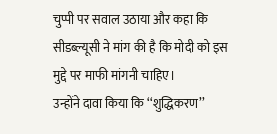चुप्पी पर सवाल उठाया और कहा कि सीडब्ल्यूसी ने मांग की है कि मोदी को इस मुद्दे पर माफी मांगनी चाहिए।
उन्होंने दावा किया कि ‘‘शुद्धिकरण’’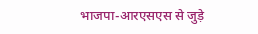भाजपा-आरएसएस से जुड़े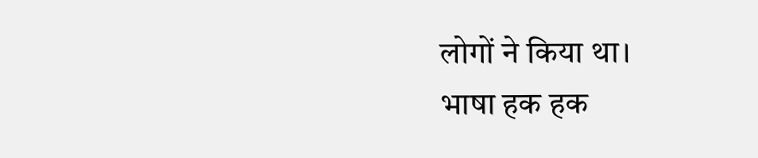लोगों ने किया था।
भाषा हक हक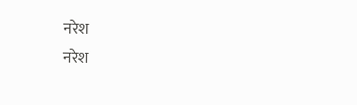नरेश
नरेश